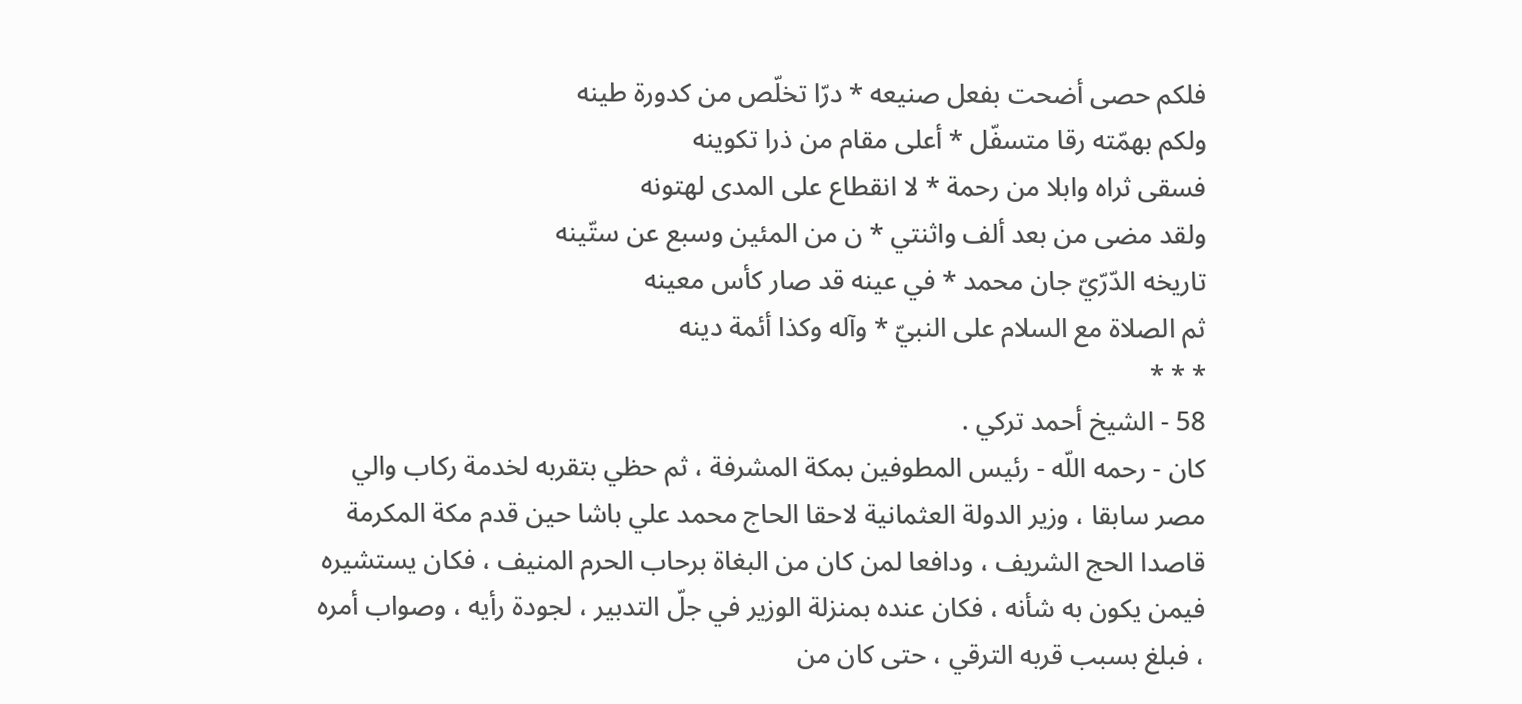فلكم حصى أضحت بفعل صنيعه * درّا تخلّص من كدورة طينه
ولكم بهمّته رقا متسفّل * أعلى مقام من ذرا تكوينه
فسقى ثراه وابلا من رحمة * لا انقطاع على المدى لهتونه
ولقد مضى من بعد ألف واثنتي * ن من المئين وسبع عن ستّينه
تاريخه الدّرّيّ جان محمد * في عينه قد صار كأس معينه
ثم الصلاة مع السلام على النبيّ * وآله وكذا أئمة دينه
* * *
58 - الشيخ أحمد تركي .
كان - رحمه اللّه - رئيس المطوفين بمكة المشرفة ، ثم حظي بتقربه لخدمة ركاب والي مصر سابقا ، وزير الدولة العثمانية لاحقا الحاج محمد علي باشا حين قدم مكة المكرمة قاصدا الحج الشريف ، ودافعا لمن كان من البغاة برحاب الحرم المنيف ، فكان يستشيره فيمن يكون به شأنه ، فكان عنده بمنزلة الوزير في جلّ التدبير ، لجودة رأيه ، وصواب أمره ، فبلغ بسبب قربه الترقي ، حتى كان من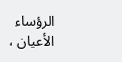الرؤساء الأعيان ،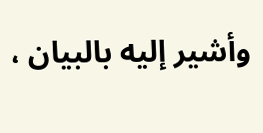وأشير إليه بالبيان ،